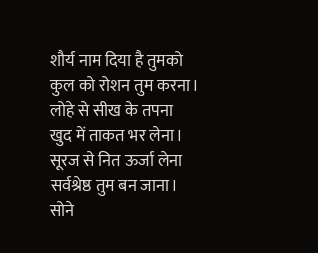शौर्य नाम दिया है तुमको
कुल को रोशन तुम करना।
लोहे से सीख के तपना
खुद में ताकत भर लेना।
सूरज से नित ऊर्जा लेना
सर्वश्रेष्ठ तुम बन जाना।
सोने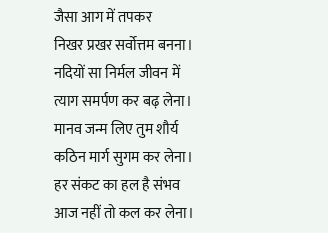जैसा आग में तपकर
निखर प्रखर सर्वोत्तम बनना।
नदियों सा निर्मल जीवन में
त्याग समर्पण कर बढ़ लेना।
मानव जन्म लिए तुम शौर्य
कठिन मार्ग सुगम कर लेना।
हर संकट का हल है संभव
आज नहीं तो कल कर लेना।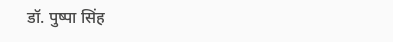डॉ. पुष्पा सिंह